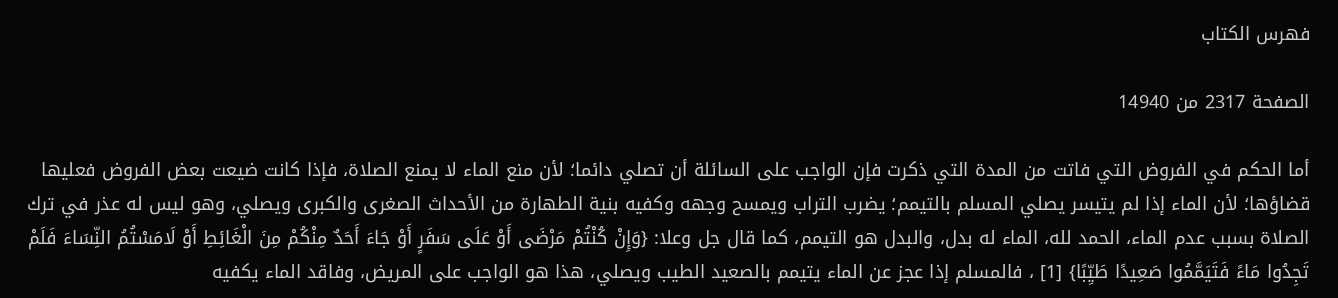فهرس الكتاب

الصفحة 2317 من 14940

أما الحكم في الفروض التي فاتت من المدة التي ذكرت فإن الواجب على السائلة أن تصلي دائما؛ لأن منع الماء لا يمنع الصلاة، فإذا كانت ضيعت بعض الفروض فعليها قضاؤها؛ لأن الماء إذا لم يتيسر يصلي المسلم بالتيمم؛ يضرب التراب ويمسح وجهه وكفيه بنية الطهارة من الأحداث الصغرى والكبرى ويصلي، وهو ليس له عذر في ترك الصلاة بسبب عدم الماء، الحمد لله، الماء له بدل، والبدل هو التيمم، كما قال جل وعلا: {وَإِنْ كُنْتُمْ مَرْضَى أَوْ عَلَى سَفَرٍ أَوْ جَاءَ أَحَدٌ مِنْكُمْ مِنَ الْغَائِطِ أَوْ لَامَسْتُمُ النِّسَاءَ فَلَمْ تَجِدُوا مَاءً فَتَيَمَّمُوا صَعِيدًا طَيِّبًا} [1] ، فالمسلم إذا عجز عن الماء يتيمم بالصعيد الطيب ويصلي، هذا هو الواجب على المريض، وفاقد الماء يكفيه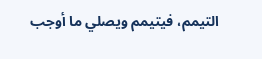التيمم، فيتيمم ويصلي ما أوجب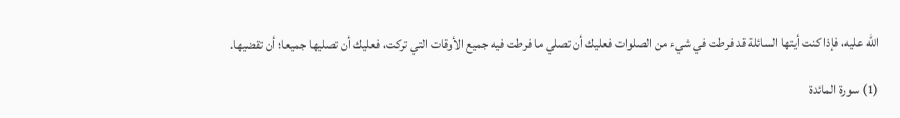الله عليه، فإذا كنت أيتها السائلة قد فرطت في شيء من الصلوات فعليك أن تصلي ما فرطت فيه جميع الأوقات التي تركت، فعليك أن تصليها جميعا؛ أن تقضيها.

(1) سورة المائدة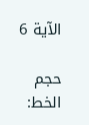الآية 6

حجم الخط: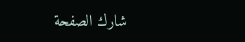شارك الصفحة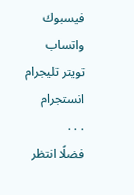فيسبوك واتساب تويتر تليجرام انستجرام
. . .
فضلًا انتظر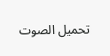تحميل الصوت